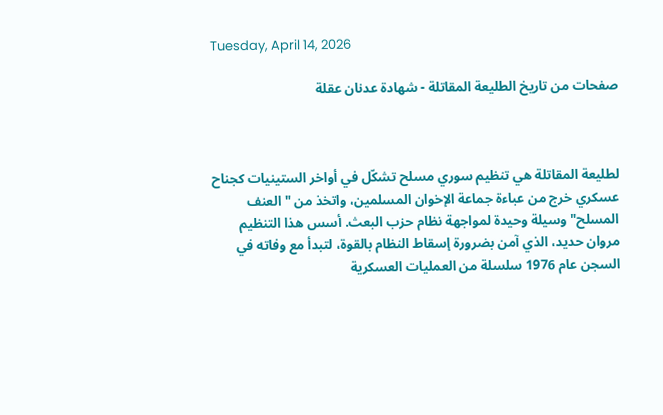Tuesday, April 14, 2026

صفحات من تاريخ الطليعة المقاتلة - شهادة عدنان عقلة



لطليعة المقاتلة هي تنظيم سوري مسلح تشكّل في أواخر الستينيات كجناح عسكري خرج من عباءة جماعة الإخوان المسلمين، واتخذ من "العنف المسلح" وسيلة وحيدة لمواجهة نظام حزب البعث. أسس هذا التنظيم مروان حديد، الذي آمن بضرورة إسقاط النظام بالقوة، لتبدأ مع وفاته في السجن عام 1976 سلسلة من العمليات العسكرية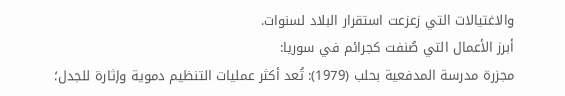والاغتيالات التي زعزعت استقرار البلاد لسنوات.
أبرز الأعمال التي صُنفت كجرائم في سوريا:
مجزرة مدرسة المدفعية بحلب (1979): تُعد أكثر عمليات التنظيم دموية وإثارة للجدل؛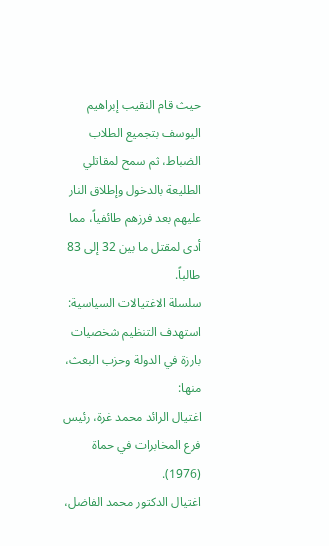حيث قام النقيب إبراهيم اليوسف بتجميع الطلاب الضباط، ثم سمح لمقاتلي الطليعة بالدخول وإطلاق النار عليهم بعد فرزهم طائفياً، مما أدى لمقتل ما بين 32 إلى 83 طالباً.
سلسلة الاغتيالات السياسية: استهدف التنظيم شخصيات بارزة في الدولة وحزب البعث، منها:
اغتيال الرائد محمد غرة، رئيس فرع المخابرات في حماة (1976).
اغتيال الدكتور محمد الفاضل،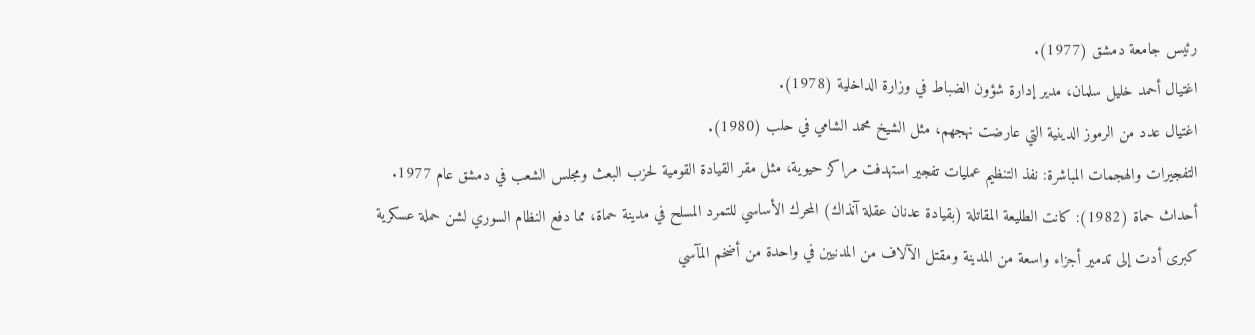رئيس جامعة دمشق (1977).
اغتيال أحمد خليل سلمان، مدير إدارة شؤون الضباط في وزارة الداخلية (1978).
اغتيال عدد من الرموز الدينية التي عارضت نهجهم، مثل الشيخ محمد الشامي في حلب (1980).
التفجيرات والهجمات المباشرة: نفذ التنظيم عمليات تفجير استهدفت مراكز حيوية، مثل مقر القيادة القومية لحزب البعث ومجلس الشعب في دمشق عام 1977.
أحداث حماة (1982): كانت الطليعة المقاتلة (بقيادة عدنان عقلة آنذاك) المحرك الأساسي للتمرد المسلح في مدينة حماة، مما دفع النظام السوري لشن حملة عسكرية كبرى أدت إلى تدمير أجزاء واسعة من المدينة ومقتل الآلاف من المدنيين في واحدة من أضخم المآسي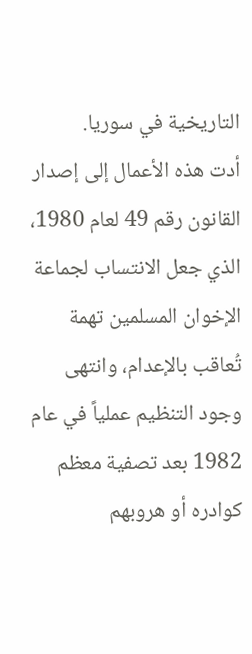التاريخية في سوريا.
أدت هذه الأعمال إلى إصدار القانون رقم 49 لعام 1980، الذي جعل الانتساب لجماعة الإخوان المسلمين تهمة تُعاقب بالإعدام، وانتهى وجود التنظيم عملياً في عام 1982 بعد تصفية معظم كوادره أو هروبهم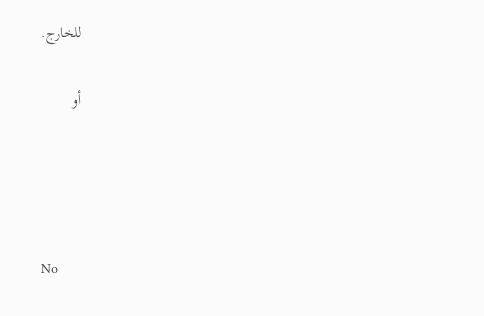للخارج.

أو




No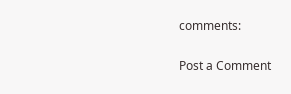comments:

Post a Comment